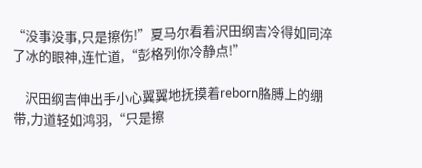“没事没事,只是擦伤!”夏马尔看着沢田纲吉冷得如同淬了冰的眼神,连忙道,“彭格列你冷静点!”

    沢田纲吉伸出手小心翼翼地抚摸着reborn胳膊上的绷带,力道轻如鸿羽,“只是擦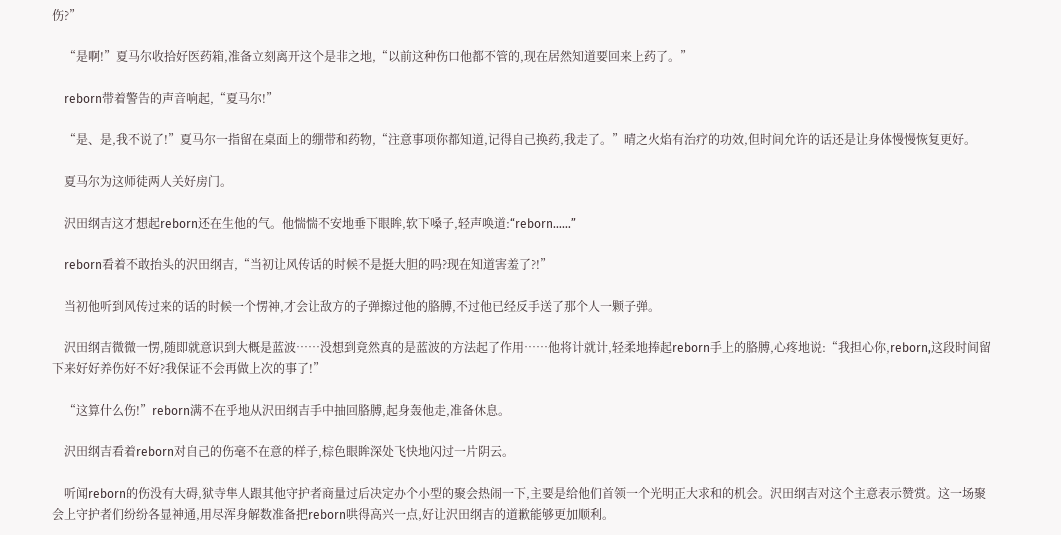伤?”

    “是啊!”夏马尔收拾好医药箱,准备立刻离开这个是非之地,“以前这种伤口他都不管的,现在居然知道要回来上药了。”

    reborn带着警告的声音响起,“夏马尔!”

    “是、是,我不说了!”夏马尔一指留在桌面上的绷带和药物,“注意事项你都知道,记得自己换药,我走了。”晴之火焰有治疗的功效,但时间允许的话还是让身体慢慢恢复更好。

    夏马尔为这师徒两人关好房门。

    沢田纲吉这才想起reborn还在生他的气。他惴惴不安地垂下眼眸,软下嗓子,轻声唤道:“reborn……”

    reborn看着不敢抬头的沢田纲吉,“当初让风传话的时候不是挺大胆的吗?现在知道害羞了?!”

    当初他听到风传过来的话的时候一个愣神,才会让敌方的子弹擦过他的胳膊,不过他已经反手送了那个人一颗子弹。

    沢田纲吉微微一愣,随即就意识到大概是蓝波……没想到竟然真的是蓝波的方法起了作用……他将计就计,轻柔地捧起reborn手上的胳膊,心疼地说:“我担心你,reborn,这段时间留下来好好养伤好不好?我保证不会再做上次的事了!”

    “这算什么伤!”reborn满不在乎地从沢田纲吉手中抽回胳膊,起身轰他走,准备休息。

    沢田纲吉看着reborn对自己的伤毫不在意的样子,棕色眼眸深处飞快地闪过一片阴云。

    听闻reborn的伤没有大碍,狱寺隼人跟其他守护者商量过后决定办个小型的聚会热闹一下,主要是给他们首领一个光明正大求和的机会。沢田纲吉对这个主意表示赞赏。这一场聚会上守护者们纷纷各显神通,用尽浑身解数准备把reborn哄得高兴一点,好让沢田纲吉的道歉能够更加顺利。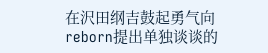在沢田纲吉鼓起勇气向reborn提出单独谈谈的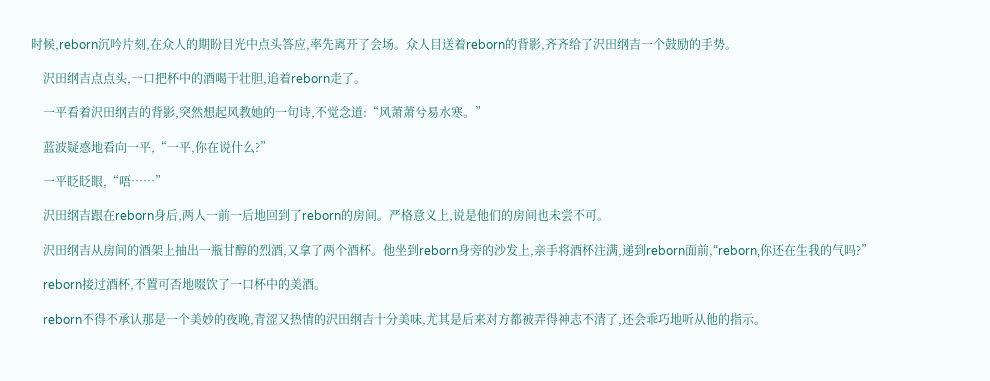时候,reborn沉吟片刻,在众人的期盼目光中点头答应,率先离开了会场。众人目送着reborn的背影,齐齐给了沢田纲吉一个鼓励的手势。

    沢田纲吉点点头,一口把杯中的酒喝干壮胆,追着reborn走了。

    一平看着沢田纲吉的背影,突然想起风教她的一句诗,不觉念道:“风萧萧兮易水寒。”

    蓝波疑惑地看向一平,“一平,你在说什么?”

    一平眨眨眼,“唔……”

    沢田纲吉跟在reborn身后,两人一前一后地回到了reborn的房间。严格意义上,说是他们的房间也未尝不可。

    沢田纲吉从房间的酒架上抽出一瓶甘醇的烈酒,又拿了两个酒杯。他坐到reborn身旁的沙发上,亲手将酒杯注满,递到reborn面前,“reborn,你还在生我的气吗?”

    reborn接过酒杯,不置可否地啜饮了一口杯中的美酒。

    reborn不得不承认那是一个美妙的夜晚,青涩又热情的沢田纲吉十分美味,尤其是后来对方都被弄得神志不清了,还会乖巧地听从他的指示。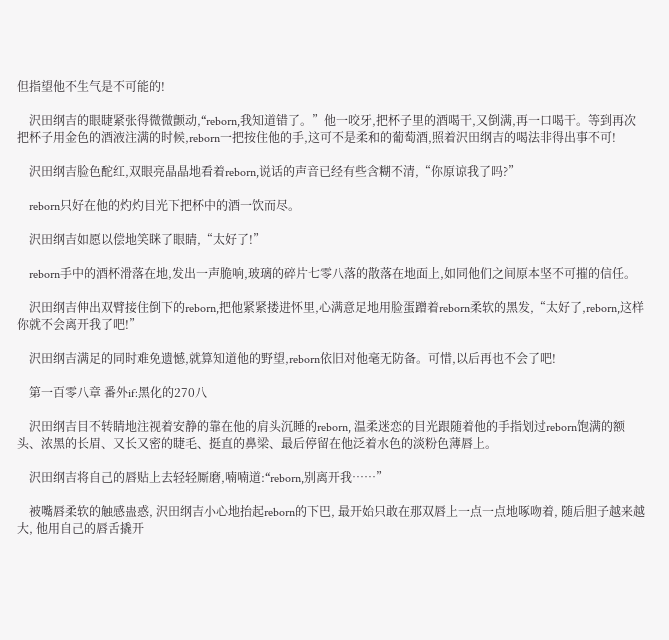但指望他不生气是不可能的!

    沢田纲吉的眼睫紧张得微微颤动,“reborn,我知道错了。”他一咬牙,把杯子里的酒喝干,又倒满,再一口喝干。等到再次把杯子用金色的酒液注满的时候,reborn一把按住他的手,这可不是柔和的葡萄酒,照着沢田纲吉的喝法非得出事不可!

    沢田纲吉脸色酡红,双眼亮晶晶地看着reborn,说话的声音已经有些含糊不清,“你原谅我了吗?”

    reborn只好在他的灼灼目光下把杯中的酒一饮而尽。

    沢田纲吉如愿以偿地笑眯了眼睛,“太好了!”

    reborn手中的酒杯滑落在地,发出一声脆响,玻璃的碎片七零八落的散落在地面上,如同他们之间原本坚不可摧的信任。

    沢田纲吉伸出双臂接住倒下的reborn,把他紧紧搂进怀里,心满意足地用脸蛋蹭着reborn柔软的黑发,“太好了,reborn,这样你就不会离开我了吧!”

    沢田纲吉满足的同时难免遗憾,就算知道他的野望,reborn依旧对他毫无防备。可惜,以后再也不会了吧!

    第一百零八章 番外if:黑化的270八

    沢田纲吉目不转睛地注视着安静的靠在他的肩头沉睡的reborn, 温柔迷恋的目光跟随着他的手指划过reborn饱满的额头、浓黑的长眉、又长又密的睫毛、挺直的鼻梁、最后停留在他泛着水色的淡粉色薄唇上。

    沢田纲吉将自己的唇贴上去轻轻厮磨,喃喃道:“reborn,别离开我……”

    被嘴唇柔软的触感蛊惑, 沢田纲吉小心地抬起reborn的下巴, 最开始只敢在那双唇上一点一点地啄吻着, 随后胆子越来越大, 他用自己的唇舌撬开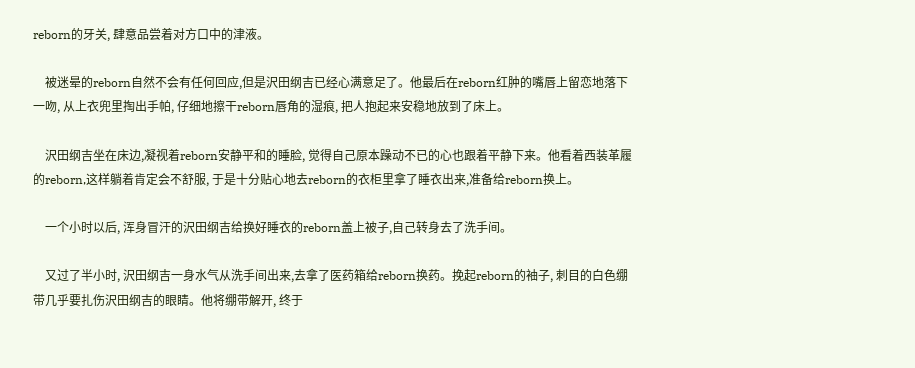reborn的牙关, 肆意品尝着对方口中的津液。

    被迷晕的reborn自然不会有任何回应,但是沢田纲吉已经心满意足了。他最后在reborn红肿的嘴唇上留恋地落下一吻, 从上衣兜里掏出手帕, 仔细地擦干reborn唇角的湿痕, 把人抱起来安稳地放到了床上。

    沢田纲吉坐在床边,凝视着reborn安静平和的睡脸, 觉得自己原本躁动不已的心也跟着平静下来。他看着西装革履的reborn,这样躺着肯定会不舒服, 于是十分贴心地去reborn的衣柜里拿了睡衣出来,准备给reborn换上。

    一个小时以后, 浑身冒汗的沢田纲吉给换好睡衣的reborn盖上被子,自己转身去了洗手间。

    又过了半小时, 沢田纲吉一身水气从洗手间出来,去拿了医药箱给reborn换药。挽起reborn的袖子, 刺目的白色绷带几乎要扎伤沢田纲吉的眼睛。他将绷带解开, 终于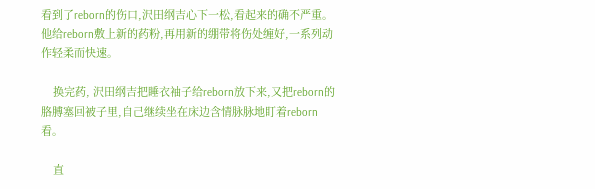看到了reborn的伤口,沢田纲吉心下一松,看起来的确不严重。他给reborn敷上新的药粉,再用新的绷带将伤处缠好,一系列动作轻柔而快速。

    换完药, 沢田纲吉把睡衣袖子给reborn放下来,又把reborn的胳膊塞回被子里,自己继续坐在床边含情脉脉地盯着reborn看。

    直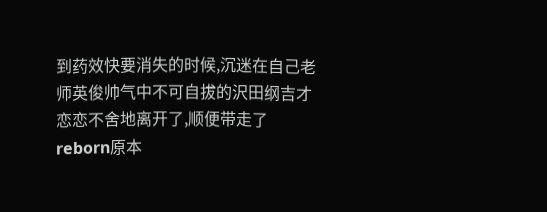到药效快要消失的时候,沉迷在自己老师英俊帅气中不可自拔的沢田纲吉才恋恋不舍地离开了,顺便带走了reborn原本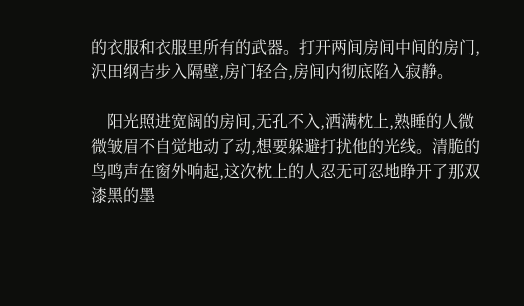的衣服和衣服里所有的武器。打开两间房间中间的房门,沢田纲吉步入隔壁,房门轻合,房间内彻底陷入寂静。

    阳光照进宽阔的房间,无孔不入,洒满枕上,熟睡的人微微皱眉不自觉地动了动,想要躲避打扰他的光线。清脆的鸟鸣声在窗外响起,这次枕上的人忍无可忍地睁开了那双漆黑的墨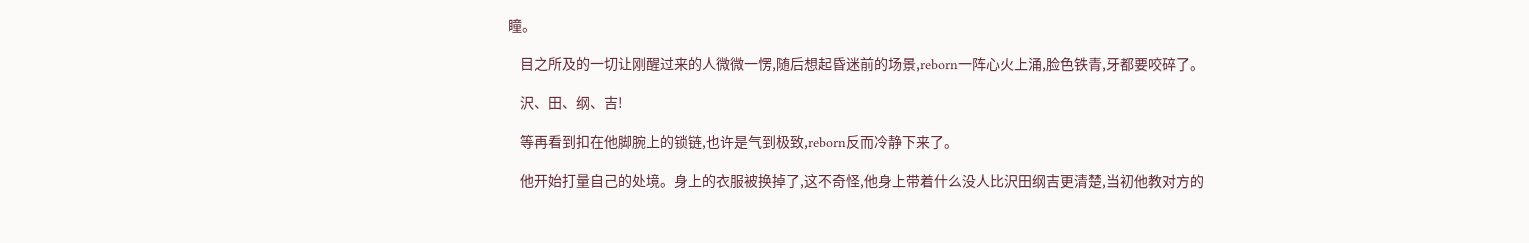瞳。

    目之所及的一切让刚醒过来的人微微一愣,随后想起昏迷前的场景,reborn一阵心火上涌,脸色铁青,牙都要咬碎了。

    沢、田、纲、吉!

    等再看到扣在他脚腕上的锁链,也许是气到极致,reborn反而冷静下来了。

    他开始打量自己的处境。身上的衣服被换掉了,这不奇怪,他身上带着什么没人比沢田纲吉更清楚,当初他教对方的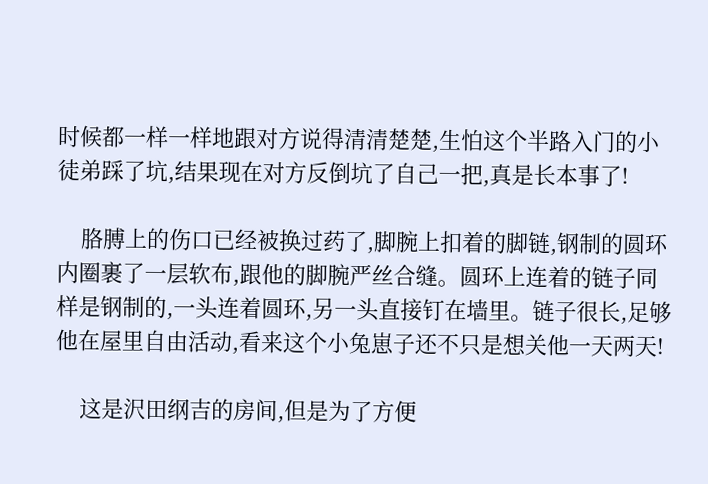时候都一样一样地跟对方说得清清楚楚,生怕这个半路入门的小徒弟踩了坑,结果现在对方反倒坑了自己一把,真是长本事了!

    胳膊上的伤口已经被换过药了,脚腕上扣着的脚链,钢制的圆环内圈裹了一层软布,跟他的脚腕严丝合缝。圆环上连着的链子同样是钢制的,一头连着圆环,另一头直接钉在墙里。链子很长,足够他在屋里自由活动,看来这个小兔崽子还不只是想关他一天两天!

    这是沢田纲吉的房间,但是为了方便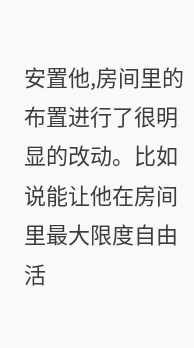安置他,房间里的布置进行了很明显的改动。比如说能让他在房间里最大限度自由活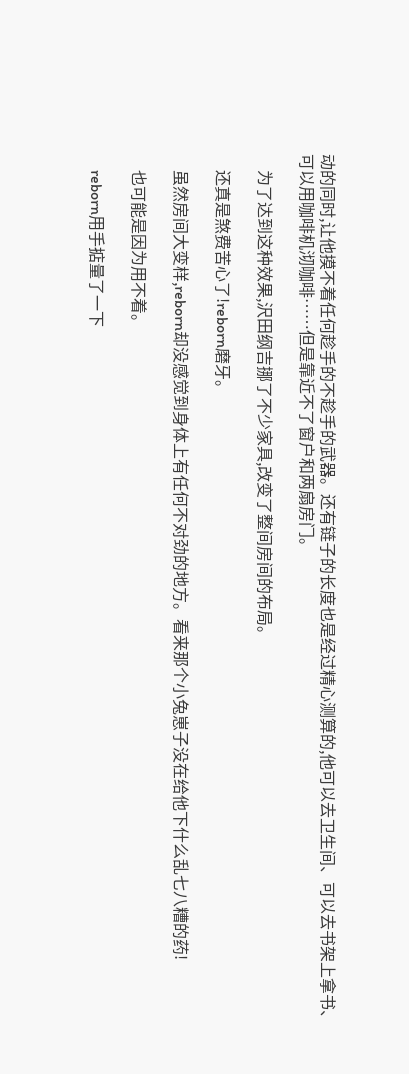动的同时,让他摸不着任何趁手的不趁手的武器。还有链子的长度也是经过精心测算的,他可以去卫生间、可以去书架上拿书、可以用咖啡机沏咖啡……但是靠近不了窗户和两扇房门。

    为了达到这种效果,沢田纲吉挪了不少家具,改变了整间房间的布局。

    还真是煞费苦心了!reborn磨牙。

    虽然房间大变样,reborn却没感觉到身体上有任何不对劲的地方。看来那个小兔崽子没在给他下什么乱七八糟的药!

    也可能是因为用不着。

    reborn用手掂量了一下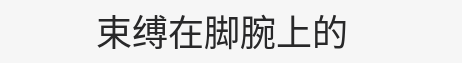束缚在脚腕上的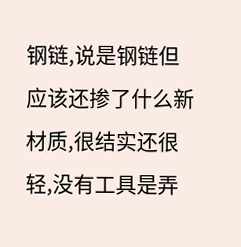钢链,说是钢链但应该还掺了什么新材质,很结实还很轻,没有工具是弄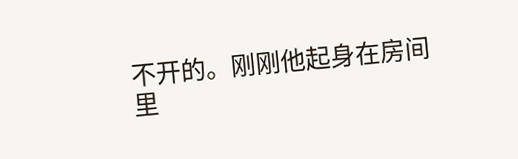不开的。刚刚他起身在房间里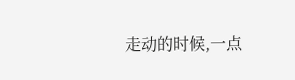走动的时候,一点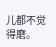儿都不觉得磨。